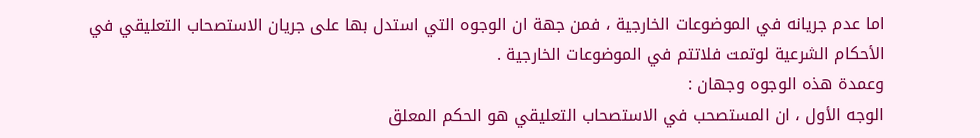اما عدم جريانه في الموضوعات الخارجية ، فمن جهة ان الوجوه التي استدل بها على جريان الاستصحاب التعليقي في الأحكام الشرعية لوتمت فلاتتم في الموضوعات الخارجية .
وعمدة هذه الوجوه وجهان :
الوجه الأول ، ان المستصحب في الاستصحاب التعليقي هو الحكم المعلق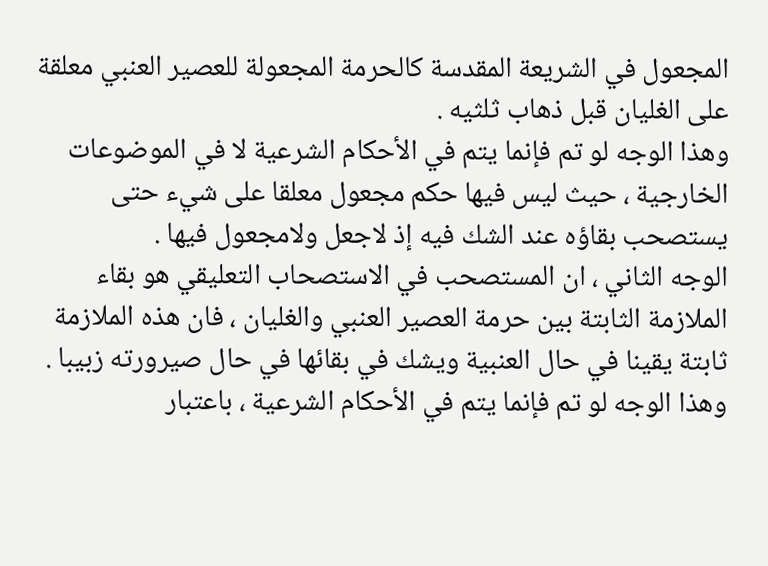المجعول في الشريعة المقدسة كالحرمة المجعولة للعصير العنبي معلقة على الغليان قبل ذهاب ثلثيه .
وهذا الوجه لو تم فإنما يتم في الأحكام الشرعية لا في الموضوعات الخارجية ، حيث ليس فيها حكم مجعول معلقا على شيء حتى يستصحب بقاؤه عند الشك فيه إذ لاجعل ولامجعول فيها .
الوجه الثاني ، ان المستصحب في الاستصحاب التعليقي هو بقاء الملازمة الثابتة بين حرمة العصير العنبي والغليان ، فان هذه الملازمة ثابتة يقينا في حال العنبية ويشك في بقائها في حال صيرورته زبيبا .
وهذا الوجه لو تم فإنما يتم في الأحكام الشرعية ، باعتبار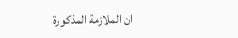ان الملازمة المذكورة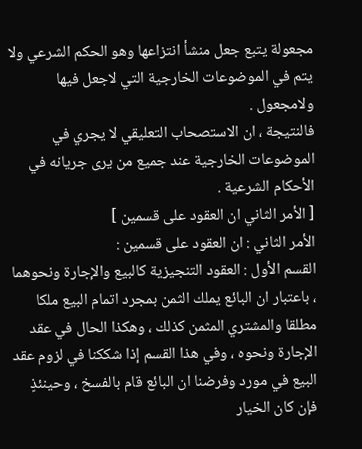مجعولة يتبع جعل منشأ انتزاعها وهو الحكم الشرعي ولا يتم في الموضوعات الخارجية التي لاجعل فيها ولامجعول .
فالنتيجة ، ان الاستصحاب التعليقي لا يجري في الموضوعات الخارجية عند جميع من يرى جريانه في الأحكام الشرعية .
[ الأمر الثاني ان العقود على قسمين ]
الأمر الثاني : ان العقود على قسمين :
القسم الأول : العقود التنجيزية كالبيع والإجارة ونحوهما ، باعتبار ان البائع يملك الثمن بمجرد اتمام البيع ملكا مطلقا والمشتري المثمن كذلك ، وهكذا الحال في عقد الإجارة ونحوه ، وفي هذا القسم إذا شككنا في لزوم عقد البيع في مورد وفرضنا ان البائع قام بالفسخ ، وحينئذٍ فإن كان الخيار